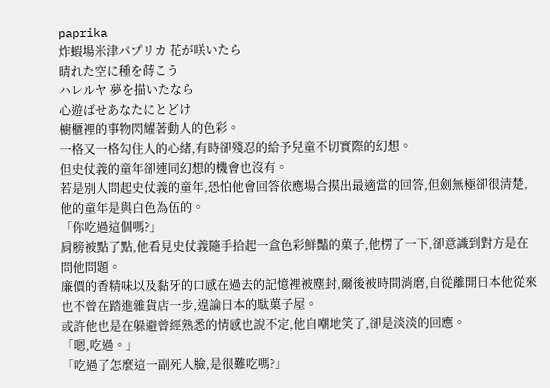paprika
炸蝦場米津パプリカ 花が咲いたら
晴れた空に種を蒔こう
ハレルヤ 夢を描いたなら
心遊ばせあなたにとどけ
櫥櫃裡的事物閃耀著動人的色彩。
一格又一格勾住人的心緒,有時卻殘忍的給予兒童不切實際的幻想。
但史仗義的童年卻連同幻想的機會也沒有。
若是別人問起史仗義的童年,恐怕他會回答依應場合摸出最適當的回答,但劍無極卻很清楚,他的童年是與白色為伍的。
「你吃過這個嗎?」
肩膀被點了點,他看見史仗義隨手拾起一盒色彩鮮豔的菓子,他楞了一下,卻意識到對方是在問他問題。
廉價的香精味以及黏牙的口感在過去的記憶裡被塵封,爾後被時間消磨,自從離開日本他從來也不曾在踏進雜貨店一步,遑論日本的駄菓子屋。
或許他也是在躲避曾經熟悉的情感也說不定,他自嘲地笑了,卻是淡淡的回應。
「嗯,吃過。」
「吃過了怎麼這一副死人臉,是很難吃嗎?」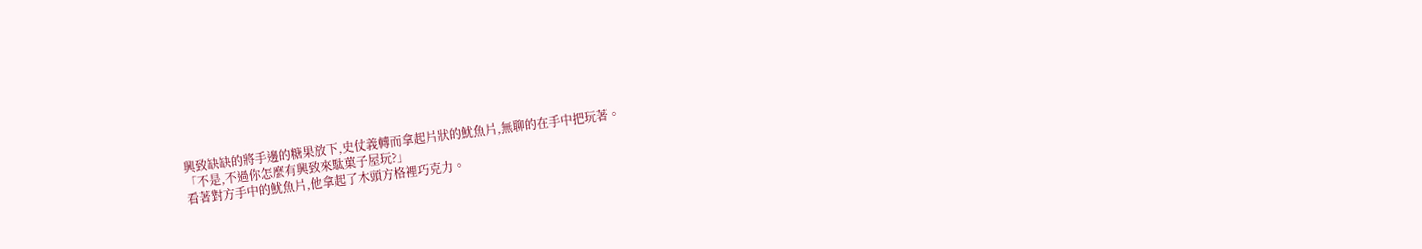興致缺缺的將手邊的糖果放下,史仗義轉而拿起片狀的魷魚片,無聊的在手中把玩著。
「不是,不過你怎麼有興致來駄菓子屋玩?」
看著對方手中的魷魚片,他拿起了木頭方格裡巧克力。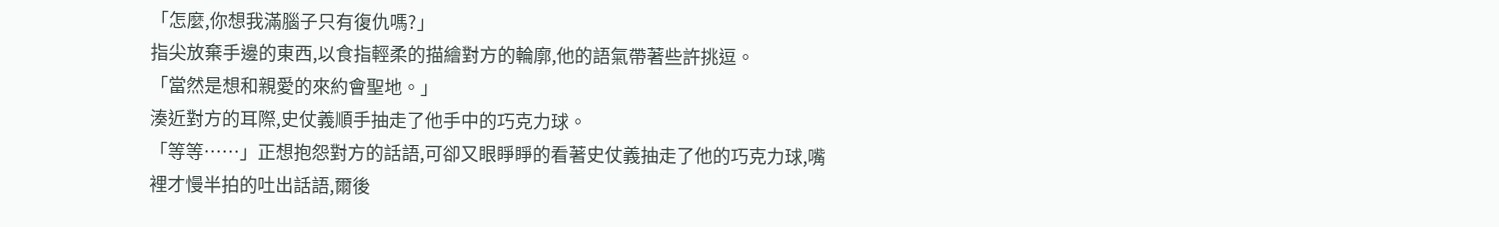「怎麼,你想我滿腦子只有復仇嗎?」
指尖放棄手邊的東西,以食指輕柔的描繪對方的輪廓,他的語氣帶著些許挑逗。
「當然是想和親愛的來約會聖地。」
湊近對方的耳際,史仗義順手抽走了他手中的巧克力球。
「等等……」正想抱怨對方的話語,可卻又眼睜睜的看著史仗義抽走了他的巧克力球,嘴裡才慢半拍的吐出話語,爾後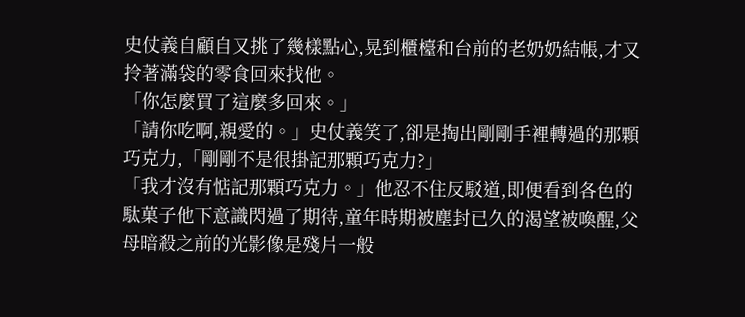史仗義自顧自又挑了幾樣點心,晃到櫃檯和台前的老奶奶結帳,才又拎著滿袋的零食回來找他。
「你怎麼買了這麼多回來。」
「請你吃啊,親愛的。」史仗義笑了,卻是掏出剛剛手裡轉過的那顆巧克力,「剛剛不是很掛記那顆巧克力?」
「我才沒有惦記那顆巧克力。」他忍不住反駁道,即便看到各色的駄菓子他下意識閃過了期待,童年時期被塵封已久的渴望被喚醒,父母暗殺之前的光影像是殘片一般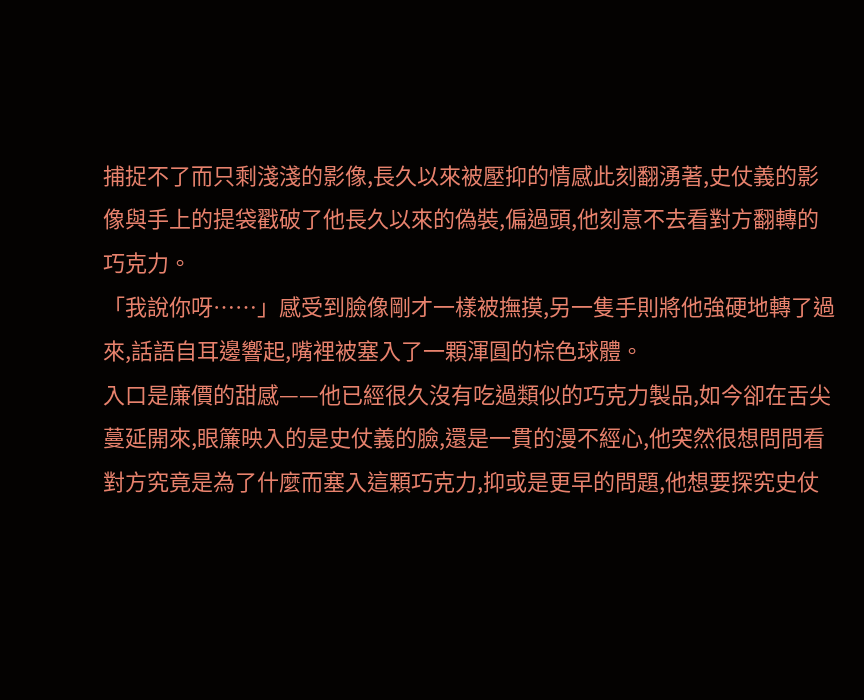捕捉不了而只剩淺淺的影像,長久以來被壓抑的情感此刻翻湧著,史仗義的影像與手上的提袋戳破了他長久以來的偽裝,偏過頭,他刻意不去看對方翻轉的巧克力。
「我說你呀……」感受到臉像剛才一樣被撫摸,另一隻手則將他強硬地轉了過來,話語自耳邊響起,嘴裡被塞入了一顆渾圓的棕色球體。
入口是廉價的甜感——他已經很久沒有吃過類似的巧克力製品,如今卻在舌尖蔓延開來,眼簾映入的是史仗義的臉,還是一貫的漫不經心,他突然很想問問看對方究竟是為了什麼而塞入這顆巧克力,抑或是更早的問題,他想要探究史仗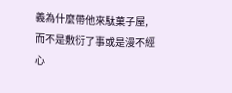義為什麼帶他來駄菓子屋,而不是敷衍了事或是漫不經心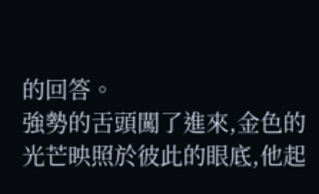的回答。
強勢的舌頭闖了進來,金色的光芒映照於彼此的眼底,他起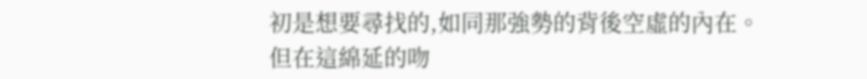初是想要尋找的,如同那強勢的背後空虛的內在。
但在這綿延的吻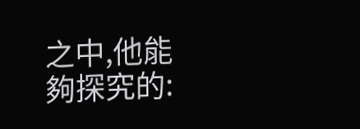之中,他能夠探究的: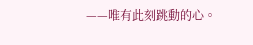——唯有此刻跳動的心。